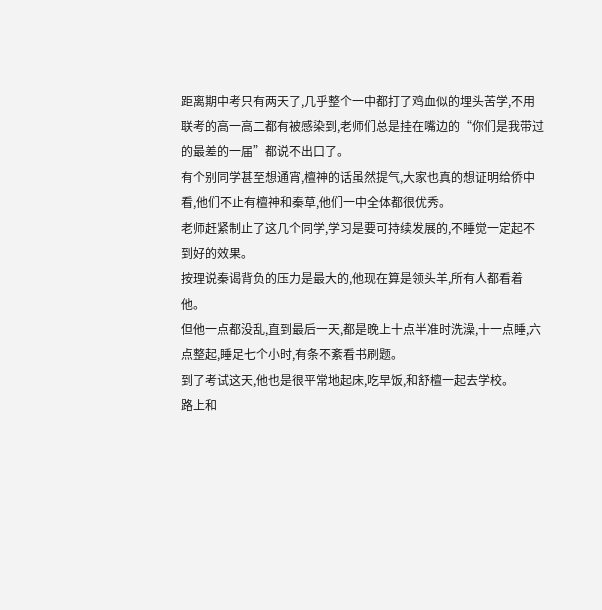距离期中考只有两天了,几乎整个一中都打了鸡血似的埋头苦学,不用联考的高一高二都有被感染到,老师们总是挂在嘴边的“你们是我带过的最差的一届”都说不出口了。
有个别同学甚至想通宵,檀神的话虽然提气,大家也真的想证明给侨中看,他们不止有檀神和秦草,他们一中全体都很优秀。
老师赶紧制止了这几个同学,学习是要可持续发展的,不睡觉一定起不到好的效果。
按理说秦谒背负的压力是最大的,他现在算是领头羊,所有人都看着他。
但他一点都没乱,直到最后一天,都是晚上十点半准时洗澡,十一点睡,六点整起,睡足七个小时,有条不紊看书刷题。
到了考试这天,他也是很平常地起床,吃早饭,和舒檀一起去学校。
路上和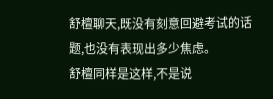舒檀聊天,既没有刻意回避考试的话题,也没有表现出多少焦虑。
舒檀同样是这样,不是说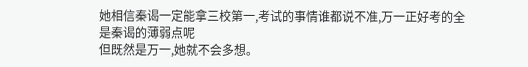她相信秦谒一定能拿三校第一,考试的事情谁都说不准,万一正好考的全是秦谒的薄弱点呢
但既然是万一,她就不会多想。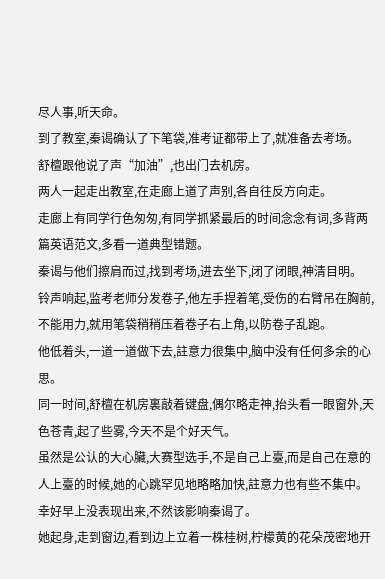尽人事,听天命。
到了教室,秦谒确认了下笔袋,准考证都带上了,就准备去考场。
舒檀跟他说了声“加油”,也出门去机房。
两人一起走出教室,在走廊上道了声别,各自往反方向走。
走廊上有同学行色匆匆,有同学抓紧最后的时间念念有词,多背两篇英语范文,多看一道典型错题。
秦谒与他们擦肩而过,找到考场,进去坐下,闭了闭眼,神清目明。
铃声响起,监考老师分发卷子,他左手捏着笔,受伤的右臂吊在胸前,不能用力,就用笔袋稍稍压着卷子右上角,以防卷子乱跑。
他低着头,一道一道做下去,註意力很集中,脑中没有任何多余的心思。
同一时间,舒檀在机房裏敲着键盘,偶尔略走神,抬头看一眼窗外,天色苍青,起了些雾,今天不是个好天气。
虽然是公认的大心臟,大赛型选手,不是自己上臺,而是自己在意的人上臺的时候,她的心跳罕见地略略加快,註意力也有些不集中。
幸好早上没表现出来,不然该影响秦谒了。
她起身,走到窗边,看到边上立着一株桂树,柠檬黄的花朵茂密地开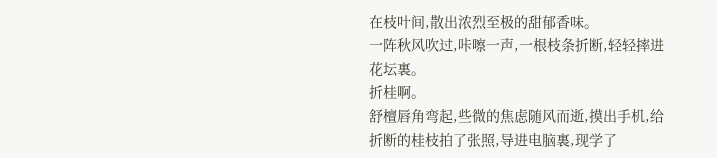在枝叶间,散出浓烈至极的甜郁香味。
一阵秋风吹过,咔嚓一声,一根枝条折断,轻轻摔进花坛裏。
折桂啊。
舒檀唇角弯起,些微的焦虑随风而逝,摸出手机,给折断的桂枝拍了张照,导进电脑裏,现学了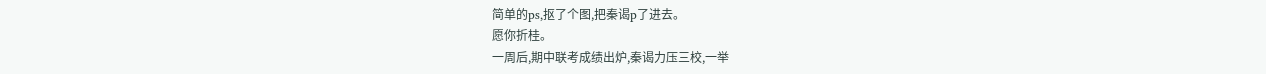简单的ps,抠了个图,把秦谒p了进去。
愿你折桂。
一周后,期中联考成绩出炉,秦谒力压三校,一举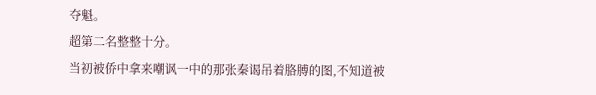夺魁。
超第二名整整十分。
当初被侨中拿来嘲讽一中的那张秦谒吊着胳膊的图,不知道被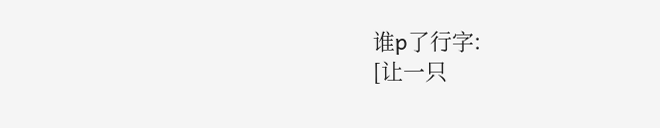谁p了行字:
[让一只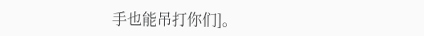手也能吊打你们]。